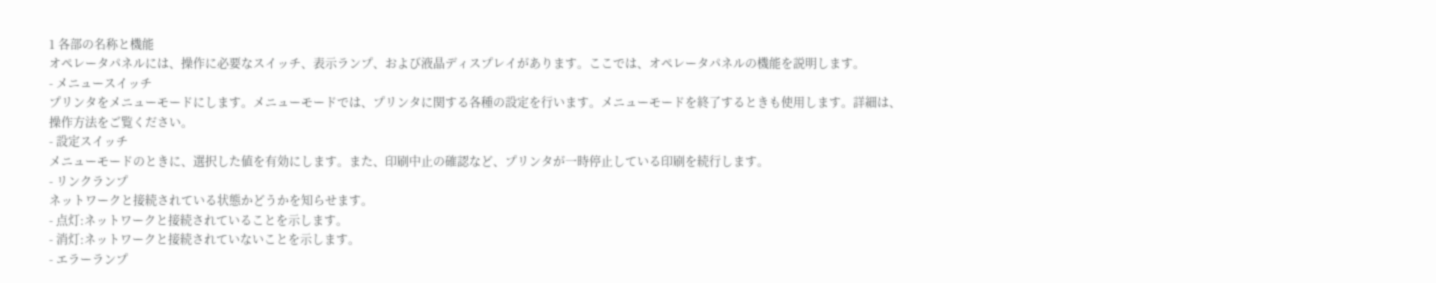1 各部の名称と機能
オペレータパネルには、操作に必要なスイッチ、表示ランプ、および液晶ディスプレイがあります。ここでは、オペレータパネルの機能を説明します。
- メニュースイッチ
プリンタをメニューモードにします。メニューモードでは、プリンタに関する各種の設定を行います。メニューモードを終了するときも使用します。詳細は、
操作方法をご覧ください。
- 設定スイッチ
メニューモードのときに、選択した値を有効にします。また、印刷中止の確認など、プリンタが一時停止している印刷を続行します。
- リンクランプ
ネットワークと接続されている状態かどうかを知らせます。
- 点灯:ネットワークと接続されていることを示します。
- 消灯:ネットワークと接続されていないことを示します。
- エラーランプ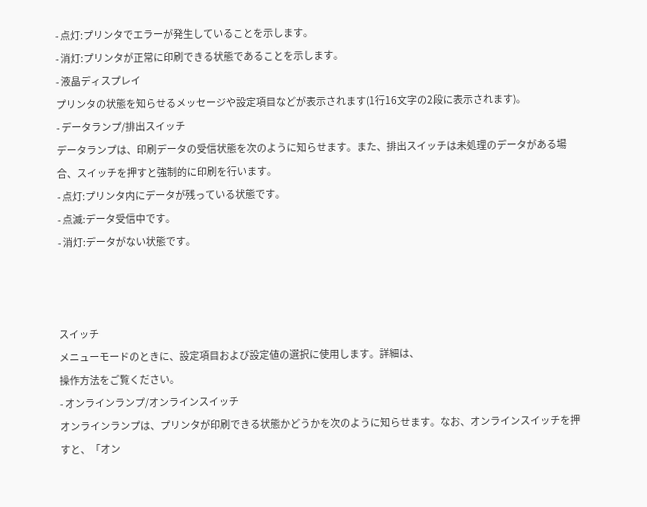- 点灯:プリンタでエラーが発生していることを示します。
- 消灯:プリンタが正常に印刷できる状態であることを示します。
- 液晶ディスプレイ
プリンタの状態を知らせるメッセージや設定項目などが表示されます(1行16文字の2段に表示されます)。
- データランプ/排出スイッチ
データランプは、印刷データの受信状態を次のように知らせます。また、排出スイッチは未処理のデータがある場合、スイッチを押すと強制的に印刷を行います。
- 点灯:プリンタ内にデータが残っている状態です。
- 点滅:データ受信中です。
- 消灯:データがない状態です。



スイッチ
メニューモードのときに、設定項目および設定値の選択に使用します。詳細は、
操作方法をご覧ください。
- オンラインランプ/オンラインスイッチ
オンラインランプは、プリンタが印刷できる状態かどうかを次のように知らせます。なお、オンラインスイッチを押すと、「オン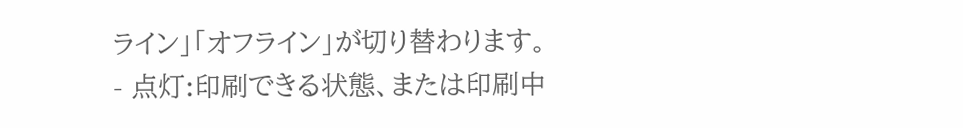ライン」「オフライン」が切り替わります。
- 点灯:印刷できる状態、または印刷中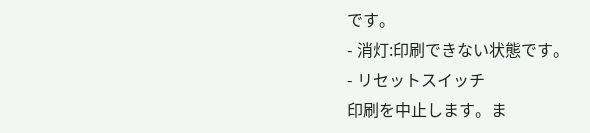です。
- 消灯:印刷できない状態です。
- リセットスイッチ
印刷を中止します。ま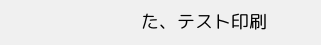た、テスト印刷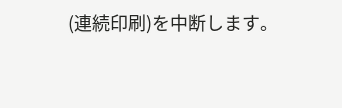(連続印刷)を中断します。